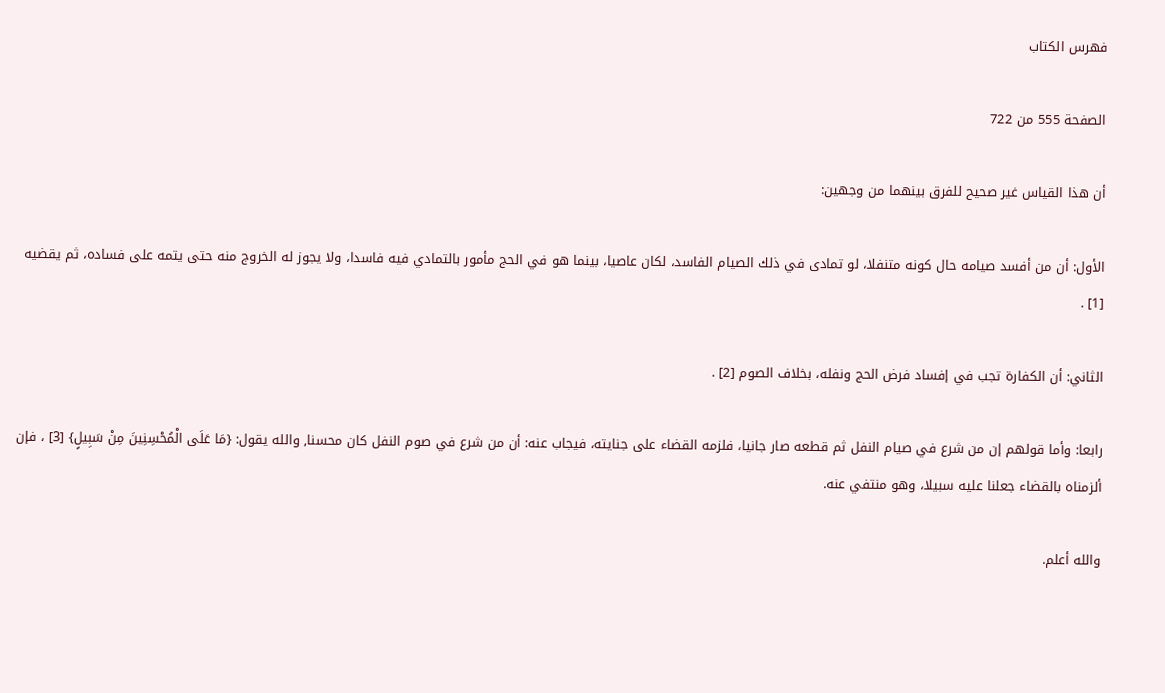فهرس الكتاب

الصفحة 555 من 722

أن هذا القياس غير صحيح للفرق بينهما من وجهين:

الأول: أن من أفسد صيامه حال كونه متنفلا، لو تمادى في ذلك الصيام الفاسد، لكان عاصيا، بينما هو في الحج مأمور بالتمادي فيه فاسدا، ولا يجوز له الخروج منه حتى يتمه على فساده، ثم يقضيه [1] .

الثاني: أن الكفارة تجب في إفساد فرض الحج ونفله، بخلاف الصوم [2] .

رابعا: وأما قولهم إن من شرع في صيام النفل ثم قطعه صار جانيا، فلزمه القضاء على جنايته، فيجاب عنه: أن من شرع في صوم النفل كان محسنا, والله يقول: {مَا عَلَى الْمُحْسِنِينَ مِنْ سَبِيلٍ} [3] ، فإن ألزمناه بالقضاء جعلنا عليه سبيلا، وهو منتفي عنه.

والله أعلم.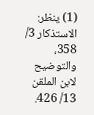(1) ينظر: الاستذكار 3/ 358، والتوضيح لابن الملقن 13/ 426.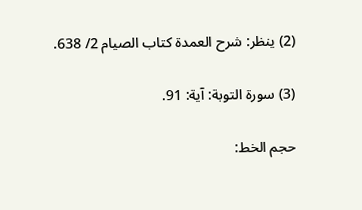(2) ينظر: شرح العمدة كتاب الصيام 2/ 638.

(3) سورة التوبة: آية: 91.

حجم الخط: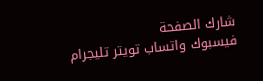شارك الصفحة
فيسبوك واتساب تويتر تليجرام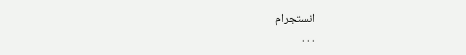انستجرام
. . .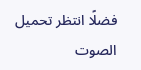فضلًا انتظر تحميل الصوت